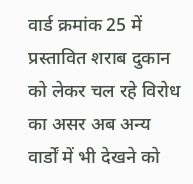वार्ड क्रमांक 25 में प्रस्तावित शराब दुकान को लेकर चल रहे विरोध का असर अब अन्य वार्डों में भी देखने को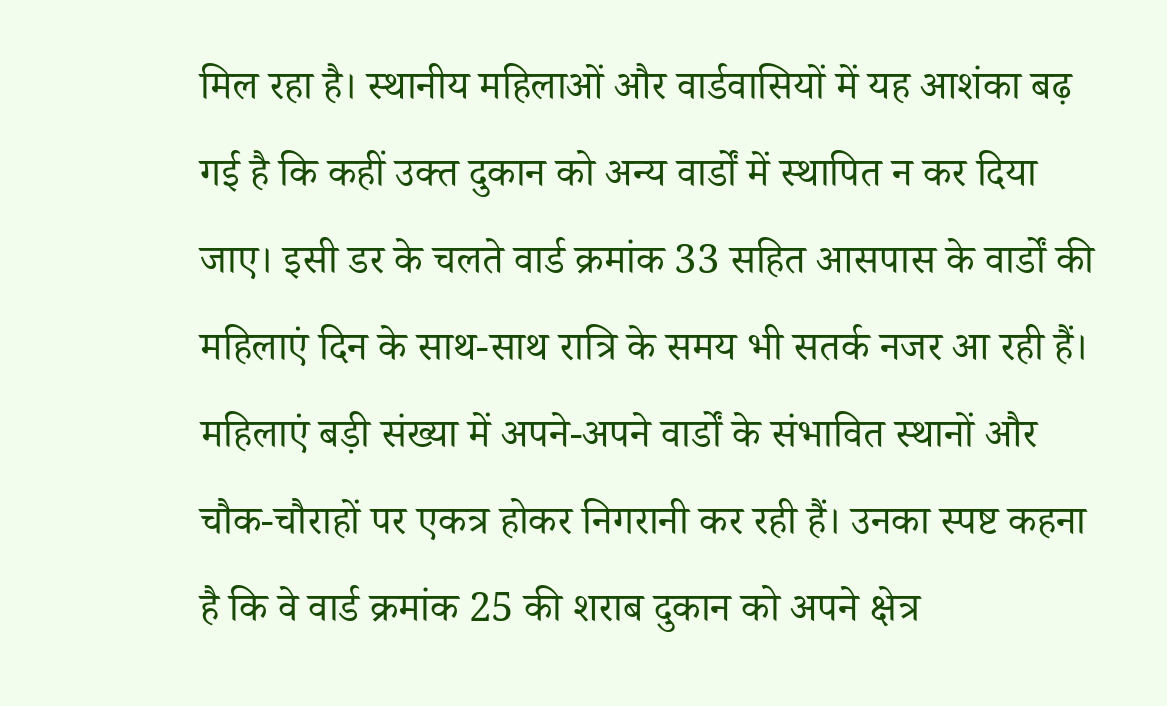मिल रहा है। स्थानीय महिलाओं और वार्डवासियों में यह आशंका बढ़ गई है कि कहीं उक्त दुकान को अन्य वार्डों में स्थापित न कर दिया जाए। इसी डर के चलते वार्ड क्रमांक 33 सहित आसपास के वार्डों की महिलाएं दिन के साथ-साथ रात्रि के समय भी सतर्क नजर आ रही हैं। महिलाएं बड़ी संख्या में अपने-अपने वार्डों के संभावित स्थानों और चौक-चौराहों पर एकत्र होकर निगरानी कर रही हैं। उनका स्पष्ट कहना है कि वे वार्ड क्रमांक 25 की शराब दुकान को अपने क्षेत्र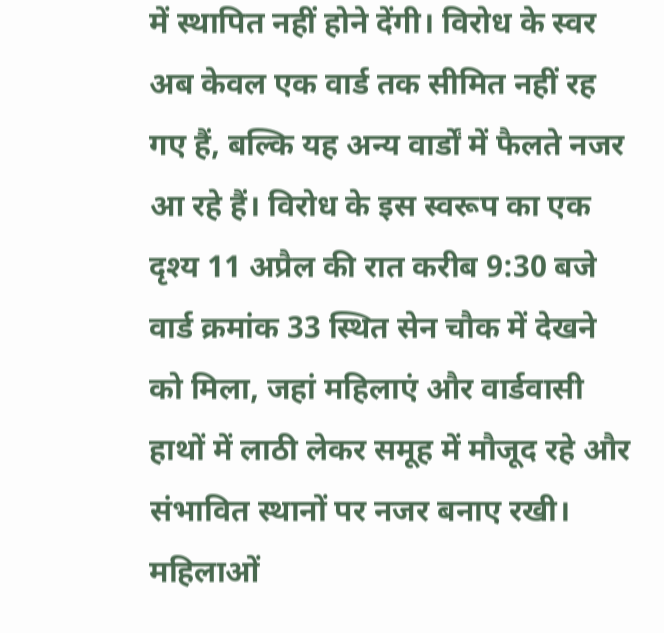में स्थापित नहीं होने देंगी। विरोध के स्वर अब केवल एक वार्ड तक सीमित नहीं रह गए हैं, बल्कि यह अन्य वार्डों में फैलते नजर आ रहे हैं। विरोध के इस स्वरूप का एक दृश्य 11 अप्रैल की रात करीब 9:30 बजे वार्ड क्रमांक 33 स्थित सेन चौक में देखने को मिला, जहां महिलाएं और वार्डवासी हाथों में लाठी लेकर समूह में मौजूद रहे और संभावित स्थानों पर नजर बनाए रखी। महिलाओं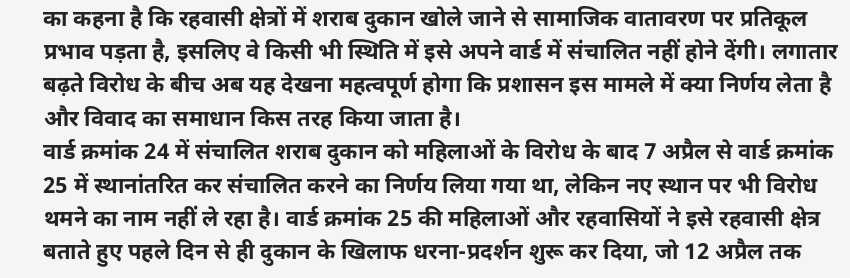का कहना है कि रहवासी क्षेत्रों में शराब दुकान खोले जाने से सामाजिक वातावरण पर प्रतिकूल प्रभाव पड़ता है, इसलिए वे किसी भी स्थिति में इसे अपने वार्ड में संचालित नहीं होने देंगी। लगातार बढ़ते विरोध के बीच अब यह देखना महत्वपूर्ण होगा कि प्रशासन इस मामले में क्या निर्णय लेता है और विवाद का समाधान किस तरह किया जाता है।
वार्ड क्रमांक 24 में संचालित शराब दुकान को महिलाओं के विरोध के बाद 7 अप्रैल से वार्ड क्रमांक 25 में स्थानांतरित कर संचालित करने का निर्णय लिया गया था, लेकिन नए स्थान पर भी विरोध थमने का नाम नहीं ले रहा है। वार्ड क्रमांक 25 की महिलाओं और रहवासियों ने इसे रहवासी क्षेत्र बताते हुए पहले दिन से ही दुकान के खिलाफ धरना-प्रदर्शन शुरू कर दिया, जो 12 अप्रैल तक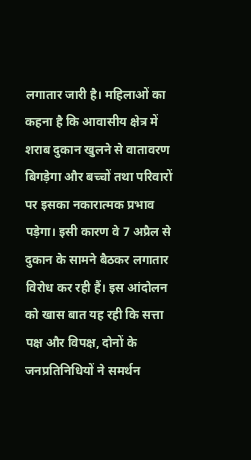लगातार जारी है। महिलाओं का कहना है कि आवासीय क्षेत्र में शराब दुकान खुलने से वातावरण बिगड़ेगा और बच्चों तथा परिवारों पर इसका नकारात्मक प्रभाव पड़ेगा। इसी कारण वे 7 अप्रैल से दुकान के सामने बैठकर लगातार विरोध कर रही हैं। इस आंदोलन को खास बात यह रही कि सत्ता पक्ष और विपक्ष, दोनों के जनप्रतिनिधियों ने समर्थन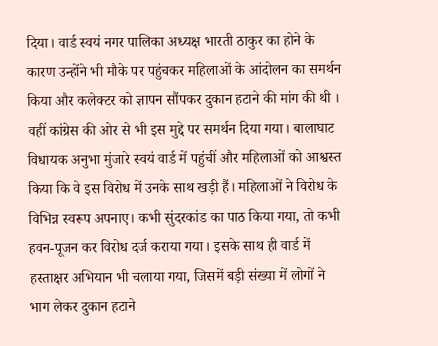दिया। वार्ड स्वयं नगर पालिका अध्यक्ष भारती ठाकुर का होने के कारण उन्होंने भी मौके पर पहुंचकर महिलाओं के आंदोलन का समर्थन किया और कलेक्टर को ज्ञापन सौंपकर दुकान हटाने की मांग की थी । वहीं कांग्रेस की ओर से भी इस मुद्दे पर समर्थन दिया गया। बालाघाट विधायक अनुभा मुंजारे स्वयं वार्ड में पहुंचीं और महिलाओं को आश्वस्त किया कि वे इस विरोध में उनके साथ खड़ी हैं। महिलाओं ने विरोध के विभिन्न स्वरूप अपनाए। कभी सुंदरकांड का पाठ किया गया, तो कभी हवन-पूजन कर विरोध दर्ज कराया गया। इसके साथ ही वार्ड में हस्ताक्षर अभियान भी चलाया गया, जिसमें बड़ी संख्या में लोगों ने भाग लेकर दुकान हटाने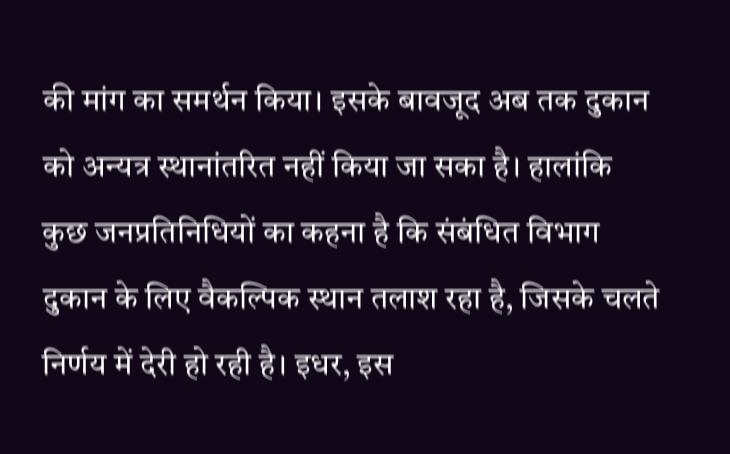की मांग का समर्थन किया। इसके बावजूद अब तक दुकान को अन्यत्र स्थानांतरित नहीं किया जा सका है। हालांकि कुछ जनप्रतिनिधियों का कहना है कि संबंधित विभाग दुकान के लिए वैकल्पिक स्थान तलाश रहा है, जिसके चलते निर्णय में देरी हो रही है। इधर, इस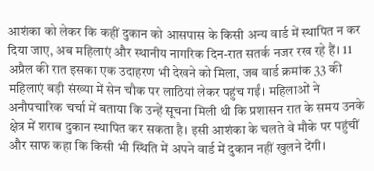आशंका को लेकर कि कहीं दुकान को आसपास के किसी अन्य वार्ड में स्थापित न कर दिया जाए, अब महिलाएं और स्थानीय नागरिक दिन-रात सतर्क नजर रख रहे हैं। 11 अप्रैल की रात इसका एक उदाहरण भी देखने को मिला, जब वार्ड क्रमांक 33 की महिलाएं बड़ी संख्या में सेन चौक पर लाठियां लेकर पहुंच गईं। महिलाओं ने अनौपचारिक चर्चा में बताया कि उन्हें सूचना मिली थी कि प्रशासन रात के समय उनके क्षेत्र में शराब दुकान स्थापित कर सकता है। इसी आशंका के चलते वे मौके पर पहुंचीं और साफ कहा कि किसी भी स्थिति में अपने वार्ड में दुकान नहीं खुलने देंगी।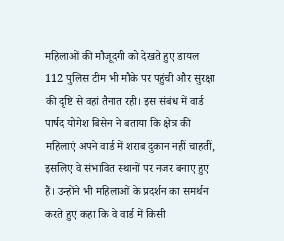महिलाओं की मौजूदगी को देखते हुए डायल 112 पुलिस टीम भी मौके पर पहुंची और सुरक्षा की दृष्टि से वहां तैनात रही। इस संबंध में वार्ड पार्षद योगेश बिसेन ने बताया कि क्षेत्र की महिलाएं अपने वार्ड में शराब दुकान नहीं चाहतीं, इसलिए वे संभावित स्थानों पर नजर बनाए हुए हैं। उन्होंने भी महिलाओं के प्रदर्शन का समर्थन करते हुए कहा कि वे वार्ड में किसी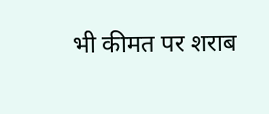भी कीमत पर शराब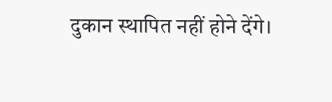दुकान स्थापित नहीं होने देंगे।